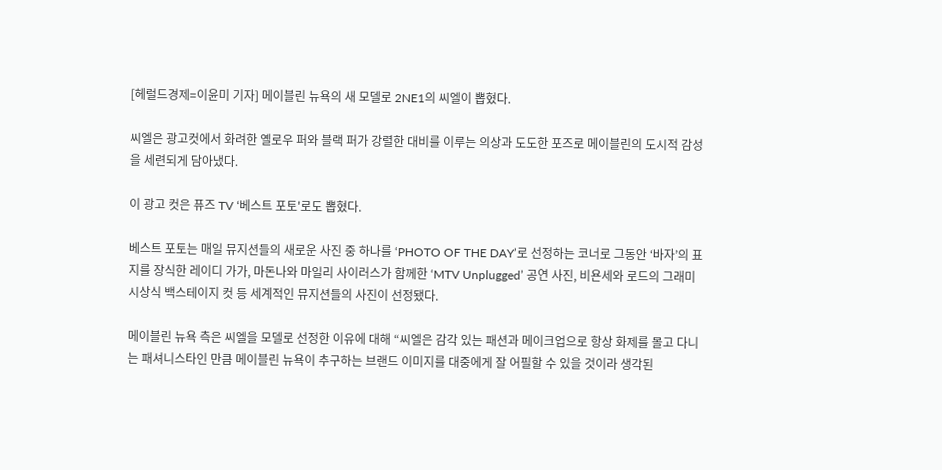[헤럴드경제=이윤미 기자] 메이블린 뉴욕의 새 모델로 2NE1의 씨엘이 뽑혔다.

씨엘은 광고컷에서 화려한 옐로우 퍼와 블랙 퍼가 강렬한 대비를 이루는 의상과 도도한 포즈로 메이블린의 도시적 감성을 세련되게 담아냈다.

이 광고 컷은 퓨즈 TV ‘베스트 포토'로도 뽑혔다.

베스트 포토는 매일 뮤지션들의 새로운 사진 중 하나를 ‘PHOTO OF THE DAY’로 선정하는 코너로 그동안 ‘바자’의 표지를 장식한 레이디 가가, 마돈나와 마일리 사이러스가 함께한 ‘MTV Unplugged’ 공연 사진, 비욘세와 로드의 그래미 시상식 백스테이지 컷 등 세계적인 뮤지션들의 사진이 선정됐다.

메이블린 뉴욕 측은 씨엘을 모델로 선정한 이유에 대해 “씨엘은 감각 있는 패션과 메이크업으로 항상 화제를 몰고 다니는 패셔니스타인 만큼 메이블린 뉴욕이 추구하는 브랜드 이미지를 대중에게 잘 어필할 수 있을 것이라 생각된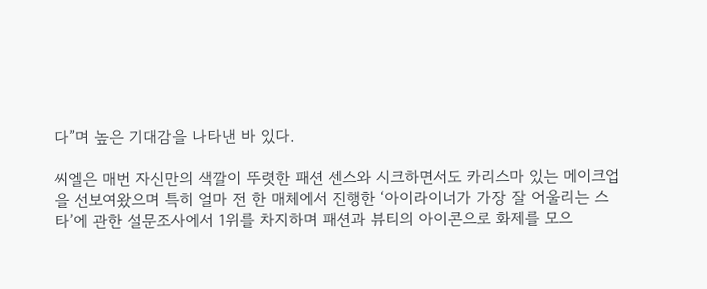다”며 높은 기대감을 나타낸 바 있다.

씨엘은 매번 자신만의 색깔이 뚜렷한 패션 센스와 시크하면서도 카리스마 있는 메이크업을 선보여왔으며 특히 얼마 전 한 매체에서 진행한 ‘아이라이너가 가장 잘 어울리는 스타’에 관한 설문조사에서 1위를 차지하며 패션과 뷰티의 아이콘으로 화제를 모으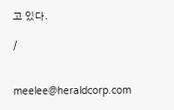고 있다.

/


meelee@heraldcorp.com